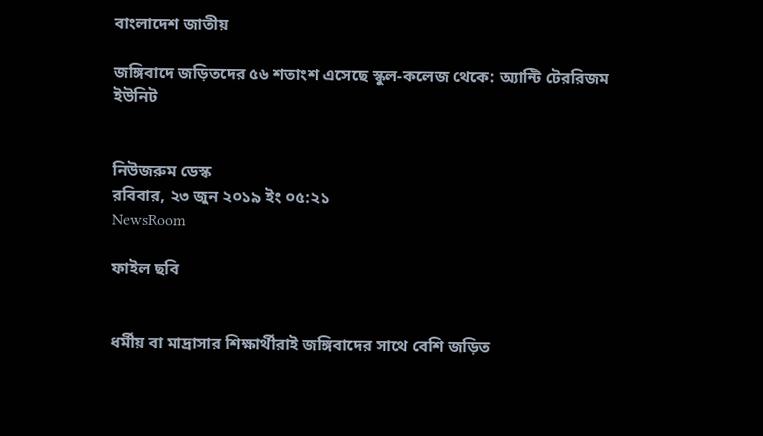বাংলাদেশ জাতীয়

জঙ্গিবাদে জড়িতদের ৫৬ শতাংশ এসেছে স্কুল-কলেজ থেকে: অ্যান্টি টেররিজম ইউনিট


নিউজরুম ডেস্ক
রবিবার, ২৩ জুন ২০১৯ ইং ০৫:২১
NewsRoom

ফাইল ছবি


ধর্মীয় বা মাদ্রাসার শিক্ষার্থীরাই জঙ্গিবাদের সাথে বেশি জড়িত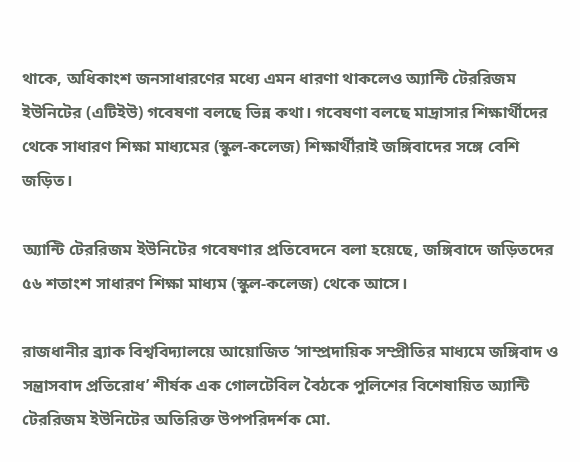থাকে, অধিকাংশ জনসাধারণের মধ্যে এমন ধারণা থাকলেও অ্যান্টি টেররিজম ইউনিটের (এটিইউ) গবেষণা বলছে ভিন্ন কথা। গবেষণা বলছে মাদ্রাসার শিক্ষার্থীদের থেকে সাধারণ শিক্ষা মাধ্যমের (স্কুল-কলেজ) শিক্ষার্থীরাই জঙ্গিবাদের সঙ্গে বেশি জড়িত।

অ্যান্টি টেররিজম ইউনিটের গবেষণার প্রতিবেদনে বলা হয়েছে, জঙ্গিবাদে জড়িতদের ৫৬ শতাংশ সাধারণ শিক্ষা মাধ্যম (স্কুল-কলেজ) থেকে আসে।

রাজধানীর ব্র্যাক বিশ্ববিদ্যালয়ে আয়োজিত ‘সাম্প্রদায়িক সম্প্রীতির মাধ্যমে জঙ্গিবাদ ও সন্ত্রাসবাদ প্রতিরোধ’ শীর্ষক এক গোলটেবিল বৈঠকে পুলিশের বিশেষায়িত অ্যান্টি টেররিজম ইউনিটের অতিরিক্ত উপপরিদর্শক মো.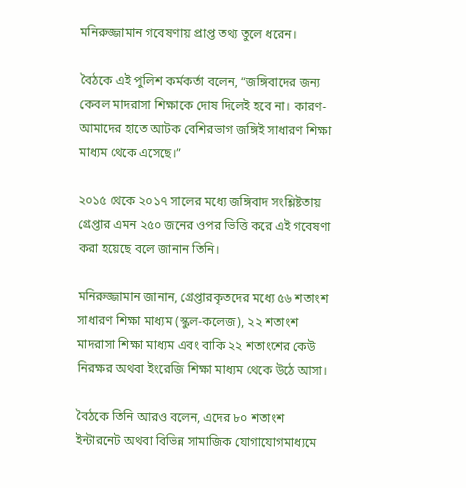মনিরুজ্জামান গবেষণায় প্রাপ্ত তথ্য তুলে ধরেন।

বৈঠকে এই পুলিশ কর্মকর্তা বলেন, “জঙ্গিবাদের জন্য কেবল মাদরাসা শিক্ষাকে দোষ দিলেই হবে না। কারণ- আমাদের হাতে আটক বেশিরভাগ জঙ্গিই সাধারণ শিক্ষা মাধ্যম থেকে এসেছে।”

২০১৫ থেকে ২০১৭ সালের মধ্যে জঙ্গিবাদ সংশ্লিষ্টতায় গ্রেপ্তার এমন ২৫০ জনের ওপর ভিত্তি করে এই গবেষণা করা হয়েছে বলে জানান তিনি।

মনিরুজ্জামান জানান, গ্রেপ্তারকৃতদের মধ্যে ৫৬ শতাংশ সাধারণ শিক্ষা মাধ্যম (স্কুল-কলেজ), ২২ শতাংশ মাদরাসা শিক্ষা মাধ্যম এবং বাকি ২২ শতাংশের কেউ নিরক্ষর অথবা ইংরেজি শিক্ষা মাধ্যম থেকে উঠে আসা।

বৈঠকে তিনি আরও বলেন, এদের ৮০ শতাংশ ইন্টারনেট অথবা বিভিন্ন সামাজিক যোগাযোগমাধ্যমে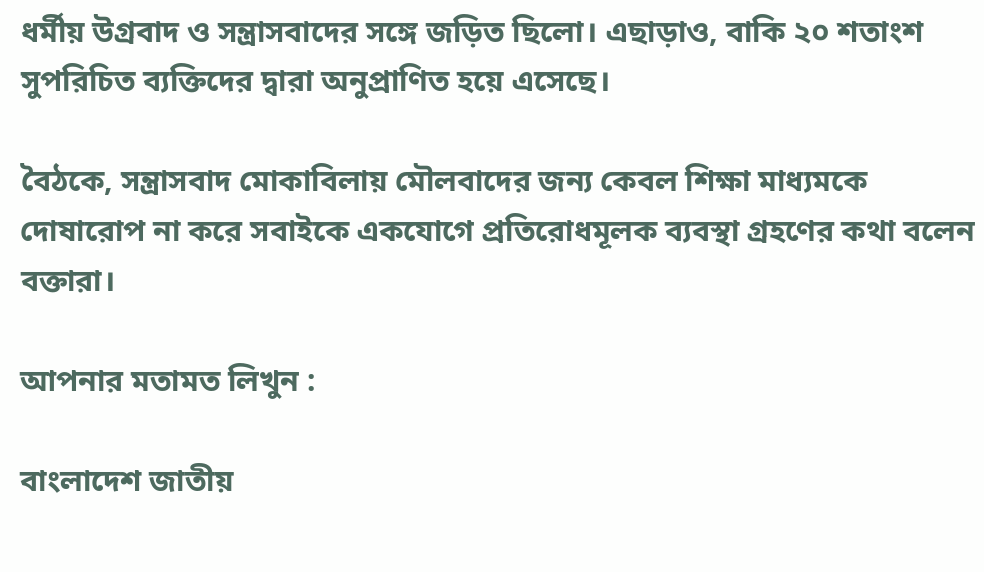ধর্মীয় উগ্রবাদ ও সন্ত্রাসবাদের সঙ্গে জড়িত ছিলো। এছাড়াও, বাকি ২০ শতাংশ সুপরিচিত ব্যক্তিদের দ্বারা অনুপ্রাণিত হয়ে এসেছে।

বৈঠকে, সন্ত্রাসবাদ মোকাবিলায় মৌলবাদের জন্য কেবল শিক্ষা মাধ্যমকে দোষারোপ না করে সবাইকে একযোগে প্রতিরোধমূলক ব্যবস্থা গ্রহণের কথা বলেন বক্তারা।

আপনার মতামত লিখুন :

বাংলাদেশ জাতীয়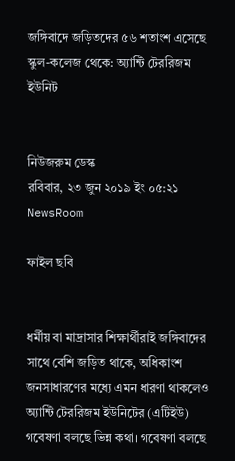জঙ্গিবাদে জড়িতদের ৫৬ শতাংশ এসেছে স্কুল-কলেজ থেকে: অ্যান্টি টেররিজম ইউনিট


নিউজরুম ডেস্ক
রবিবার, ২৩ জুন ২০১৯ ইং ০৫:২১
NewsRoom

ফাইল ছবি


ধর্মীয় বা মাদ্রাসার শিক্ষার্থীরাই জঙ্গিবাদের সাথে বেশি জড়িত থাকে, অধিকাংশ জনসাধারণের মধ্যে এমন ধারণা থাকলেও অ্যান্টি টেররিজম ইউনিটের (এটিইউ) গবেষণা বলছে ভিন্ন কথা। গবেষণা বলছে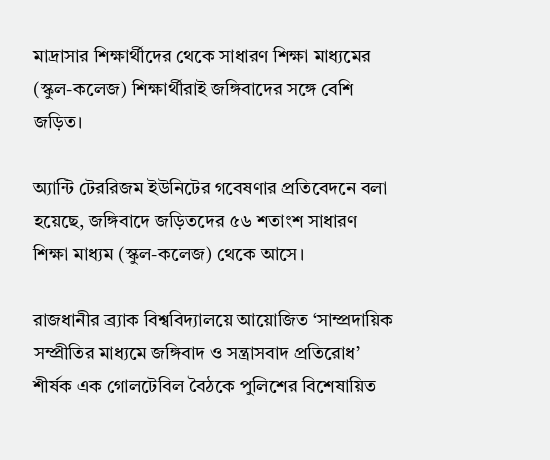মাদ্রাসার শিক্ষার্থীদের থেকে সাধারণ শিক্ষা মাধ্যমের (স্কুল-কলেজ) শিক্ষার্থীরাই জঙ্গিবাদের সঙ্গে বেশি জড়িত।

অ্যান্টি টেররিজম ইউনিটের গবেষণার প্রতিবেদনে বলা হয়েছে, জঙ্গিবাদে জড়িতদের ৫৬ শতাংশ সাধারণ শিক্ষা মাধ্যম (স্কুল-কলেজ) থেকে আসে।

রাজধানীর ব্র্যাক বিশ্ববিদ্যালয়ে আয়োজিত ‘সাম্প্রদায়িক সম্প্রীতির মাধ্যমে জঙ্গিবাদ ও সন্ত্রাসবাদ প্রতিরোধ’ শীর্ষক এক গোলটেবিল বৈঠকে পুলিশের বিশেষায়িত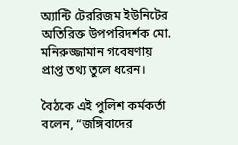অ্যান্টি টেররিজম ইউনিটের অতিরিক্ত উপপরিদর্শক মো. মনিরুজ্জামান গবেষণায় প্রাপ্ত তথ্য তুলে ধরেন।

বৈঠকে এই পুলিশ কর্মকর্তা বলেন, “জঙ্গিবাদের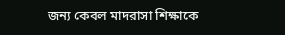জন্য কেবল মাদরাসা শিক্ষাকে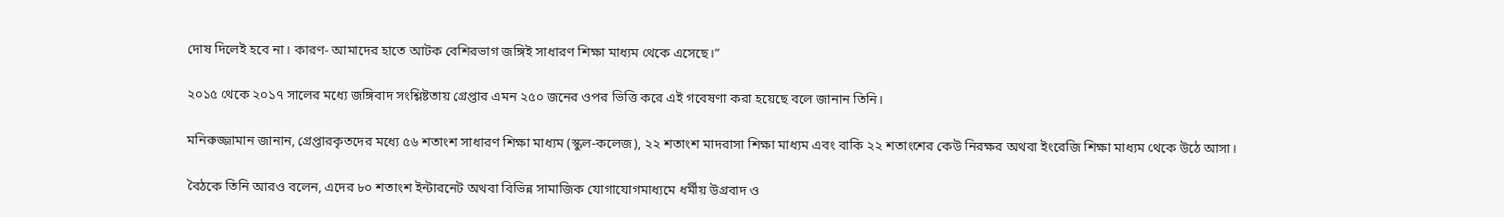দোষ দিলেই হবে না। কারণ- আমাদের হাতে আটক বেশিরভাগ জঙ্গিই সাধারণ শিক্ষা মাধ্যম থেকে এসেছে।”

২০১৫ থেকে ২০১৭ সালের মধ্যে জঙ্গিবাদ সংশ্লিষ্টতায় গ্রেপ্তার এমন ২৫০ জনের ওপর ভিত্তি করে এই গবেষণা করা হয়েছে বলে জানান তিনি।

মনিরুজ্জামান জানান, গ্রেপ্তারকৃতদের মধ্যে ৫৬ শতাংশ সাধারণ শিক্ষা মাধ্যম (স্কুল-কলেজ), ২২ শতাংশ মাদরাসা শিক্ষা মাধ্যম এবং বাকি ২২ শতাংশের কেউ নিরক্ষর অথবা ইংরেজি শিক্ষা মাধ্যম থেকে উঠে আসা।

বৈঠকে তিনি আরও বলেন, এদের ৮০ শতাংশ ইন্টারনেট অথবা বিভিন্ন সামাজিক যোগাযোগমাধ্যমে ধর্মীয় উগ্রবাদ ও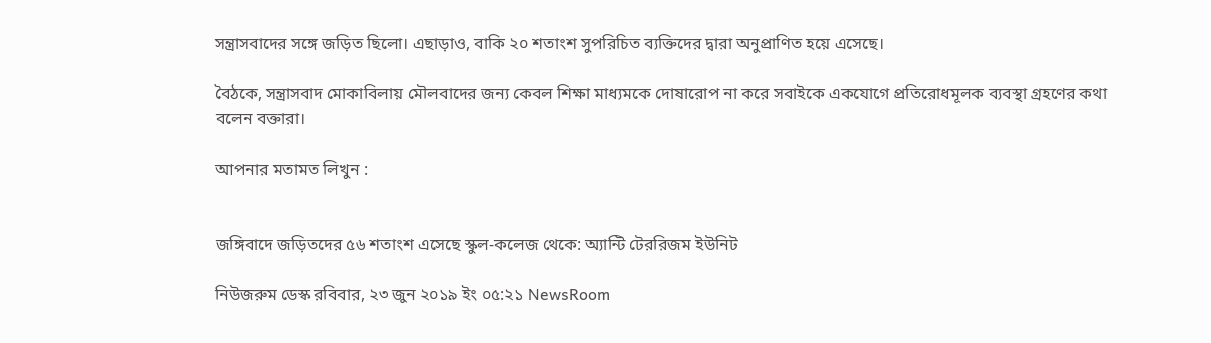সন্ত্রাসবাদের সঙ্গে জড়িত ছিলো। এছাড়াও, বাকি ২০ শতাংশ সুপরিচিত ব্যক্তিদের দ্বারা অনুপ্রাণিত হয়ে এসেছে।

বৈঠকে, সন্ত্রাসবাদ মোকাবিলায় মৌলবাদের জন্য কেবল শিক্ষা মাধ্যমকে দোষারোপ না করে সবাইকে একযোগে প্রতিরোধমূলক ব্যবস্থা গ্রহণের কথা বলেন বক্তারা।

আপনার মতামত লিখুন :


জঙ্গিবাদে জড়িতদের ৫৬ শতাংশ এসেছে স্কুল-কলেজ থেকে: অ্যান্টি টেররিজম ইউনিট

নিউজরুম ডেস্ক রবিবার, ২৩ জুন ২০১৯ ইং ০৫:২১ NewsRoom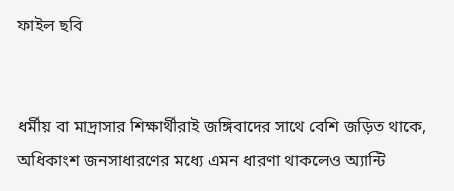ফাইল ছবি


ধর্মীয় বা মাদ্রাসার শিক্ষার্থীরাই জঙ্গিবাদের সাথে বেশি জড়িত থাকে, অধিকাংশ জনসাধারণের মধ্যে এমন ধারণা থাকলেও অ্যান্টি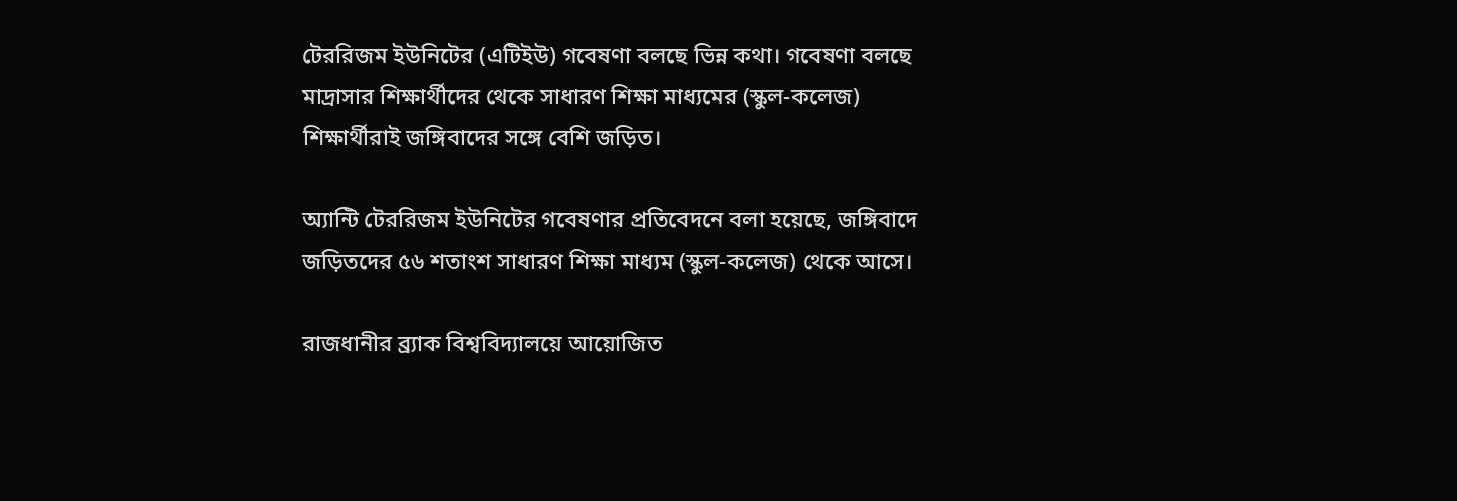টেররিজম ইউনিটের (এটিইউ) গবেষণা বলছে ভিন্ন কথা। গবেষণা বলছে মাদ্রাসার শিক্ষার্থীদের থেকে সাধারণ শিক্ষা মাধ্যমের (স্কুল-কলেজ) শিক্ষার্থীরাই জঙ্গিবাদের সঙ্গে বেশি জড়িত।

অ্যান্টি টেররিজম ইউনিটের গবেষণার প্রতিবেদনে বলা হয়েছে, জঙ্গিবাদে জড়িতদের ৫৬ শতাংশ সাধারণ শিক্ষা মাধ্যম (স্কুল-কলেজ) থেকে আসে।

রাজধানীর ব্র্যাক বিশ্ববিদ্যালয়ে আয়োজিত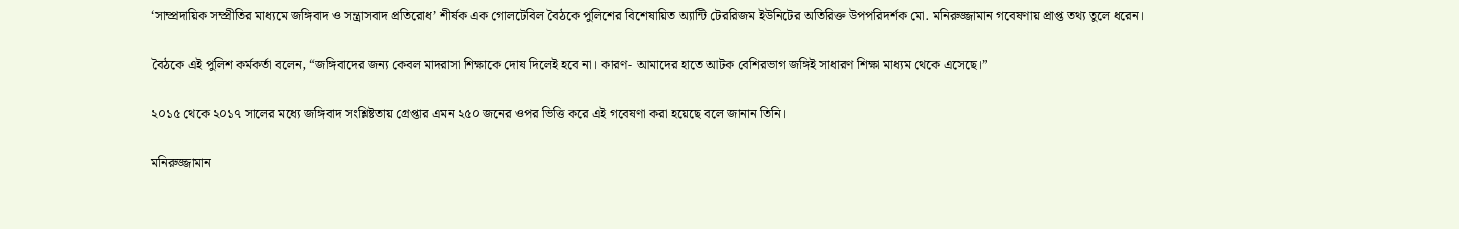‘সাম্প্রদায়িক সম্প্রীতির মাধ্যমে জঙ্গিবাদ ও সন্ত্রাসবাদ প্রতিরোধ’ শীর্ষক এক গোলটেবিল বৈঠকে পুলিশের বিশেষায়িত অ্যান্টি টেররিজম ইউনিটের অতিরিক্ত উপপরিদর্শক মো. মনিরুজ্জামান গবেষণায় প্রাপ্ত তথ্য তুলে ধরেন।

বৈঠকে এই পুলিশ কর্মকর্তা বলেন, “জঙ্গিবাদের জন্য কেবল মাদরাসা শিক্ষাকে দোষ দিলেই হবে না। কারণ- আমাদের হাতে আটক বেশিরভাগ জঙ্গিই সাধারণ শিক্ষা মাধ্যম থেকে এসেছে।”

২০১৫ থেকে ২০১৭ সালের মধ্যে জঙ্গিবাদ সংশ্লিষ্টতায় গ্রেপ্তার এমন ২৫০ জনের ওপর ভিত্তি করে এই গবেষণা করা হয়েছে বলে জানান তিনি।

মনিরুজ্জামান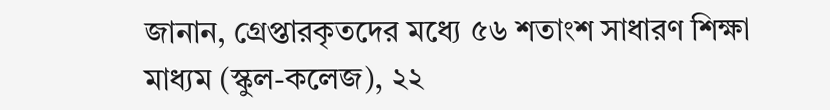জানান, গ্রেপ্তারকৃতদের মধ্যে ৫৬ শতাংশ সাধারণ শিক্ষা মাধ্যম (স্কুল-কলেজ), ২২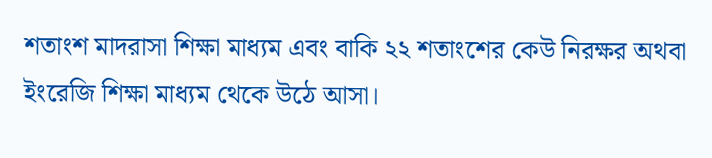শতাংশ মাদরাসা শিক্ষা মাধ্যম এবং বাকি ২২ শতাংশের কেউ নিরক্ষর অথবা ইংরেজি শিক্ষা মাধ্যম থেকে উঠে আসা।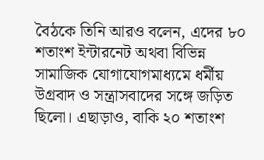বৈঠকে তিনি আরও বলেন, এদের ৮০ শতাংশ ইন্টারনেট অথবা বিভিন্ন সামাজিক যোগাযোগমাধ্যমে ধর্মীয় উগ্রবাদ ও সন্ত্রাসবাদের সঙ্গে জড়িত ছিলো। এছাড়াও, বাকি ২০ শতাংশ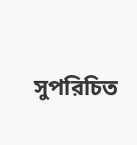সুপরিচিত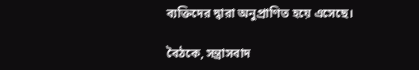ব্যক্তিদের দ্বারা অনুপ্রাণিত হয়ে এসেছে।

বৈঠকে, সন্ত্রাসবাদ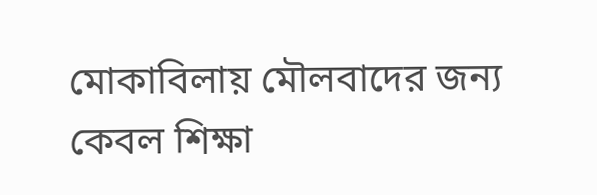মোকাবিলায় মৌলবাদের জন্য কেবল শিক্ষা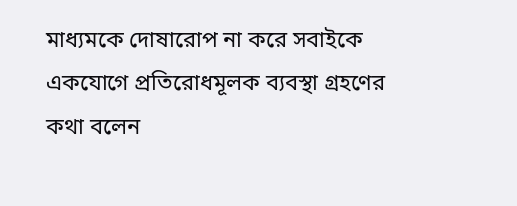মাধ্যমকে দোষারোপ না করে সবাইকে একযোগে প্রতিরোধমূলক ব্যবস্থা গ্রহণের কথা বলেন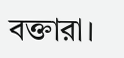বক্তারা।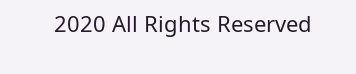2020 All Rights Reserved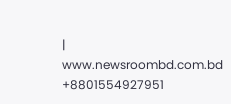| www.newsroombd.com.bd
+8801554927951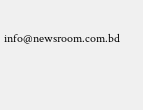info@newsroom.com.bd